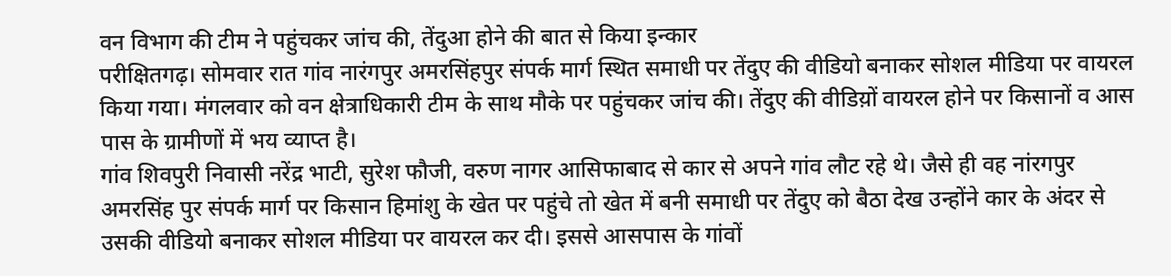वन विभाग की टीम ने पहुंचकर जांच की, तेंदुआ होने की बात से किया इन्कार
परीक्षितगढ़। सोमवार रात गांव नारंगपुर अमरसिंहपुर संपर्क मार्ग स्थित समाधी पर तेंदुए की वीडियो बनाकर सोशल मीडिया पर वायरल किया गया। मंगलवार को वन क्षेत्राधिकारी टीम के साथ मौके पर पहुंचकर जांच की। तेंदुए की वीडिय़ों वायरल होने पर किसानों व आस पास के ग्रामीणों में भय व्याप्त है।
गांव शिवपुरी निवासी नरेंद्र भाटी, सुरेश फौजी, वरुण नागर आसिफाबाद से कार से अपने गांव लौट रहे थे। जैसे ही वह नांरगपुर अमरसिंह पुर संपर्क मार्ग पर किसान हिमांशु के खेत पर पहुंचे तो खेत में बनी समाधी पर तेंदुए को बैठा देख उन्होंने कार के अंदर से उसकी वीडियो बनाकर सोशल मीडिया पर वायरल कर दी। इससे आसपास के गांवों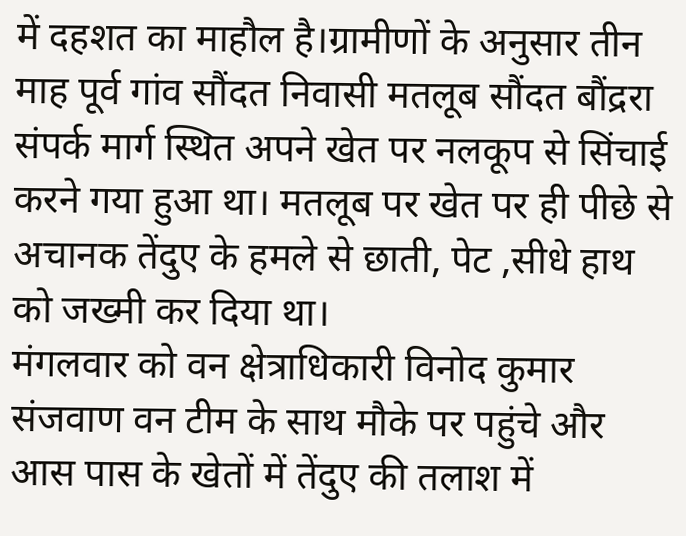में दहशत का माहौल है।ग्रामीणों के अनुसार तीन माह पूर्व गांव सौंदत निवासी मतलूब सौंदत बौंद्ररा संपर्क मार्ग स्थित अपने खेत पर नलकूप से सिंचाई करने गया हुआ था। मतलूब पर खेत पर ही पीछे से अचानक तेंदुए के हमले से छाती, पेट ,सीधे हाथ को जख्मी कर दिया था।
मंगलवार को वन क्षेत्राधिकारी विनोद कुमार संजवाण वन टीम के साथ मौके पर पहुंचे और आस पास के खेतों में तेंदुए की तलाश में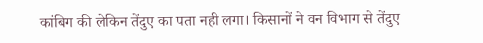कांबिग की लेकिन तेंदुए का पता नही लगा। किसानों ने वन विभाग से तेंदुए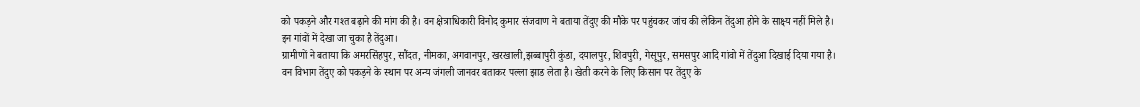को पकड़ने और गश्त बढ़ाने की मांग की है। वन क्षेत्राधिकारी विनोद कुमार संजवाण ने बताया तेंदुए की मौके पर पहुंचकर जांच की लेकिन तेंदुआ होने के साक्ष्य नहीं मिले है।
इन गांवों में देखा जा चुका है तेंदुआ।
ग्रामीणों ने बताया कि अमरसिंहपुर, सौंदत, नीमका, अगवानपुर, खरखाली,झब्बापुरी कुंडा, दयालपुर, शिवपुरी, गेसूपुर, समसपुर आदि गांवो में तेंदुआ दिखाई दिया गया है। वन विभाग तेंदुए को पकड़ने के स्थान पर अन्य जंगली जानवर बताकर पल्ला झाड लेता है। खेती करने के लिए किसान पर तेंदुए के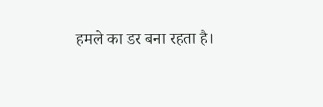हमले का डर बना रहता है।